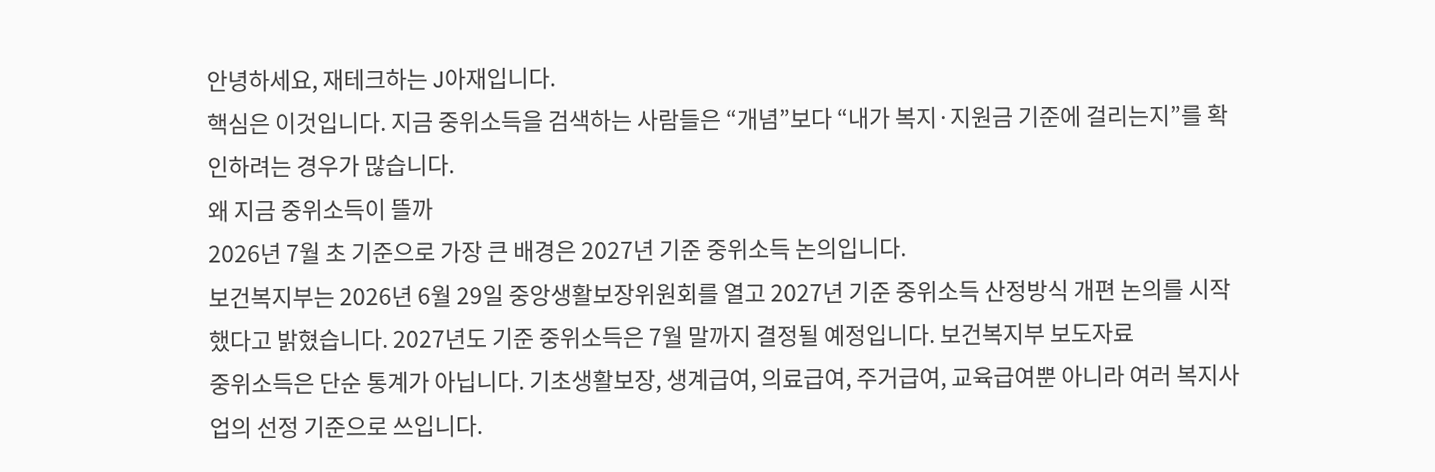안녕하세요, 재테크하는 J아재입니다.
핵심은 이것입니다. 지금 중위소득을 검색하는 사람들은 “개념”보다 “내가 복지·지원금 기준에 걸리는지”를 확인하려는 경우가 많습니다.
왜 지금 중위소득이 뜰까
2026년 7월 초 기준으로 가장 큰 배경은 2027년 기준 중위소득 논의입니다.
보건복지부는 2026년 6월 29일 중앙생활보장위원회를 열고 2027년 기준 중위소득 산정방식 개편 논의를 시작했다고 밝혔습니다. 2027년도 기준 중위소득은 7월 말까지 결정될 예정입니다. 보건복지부 보도자료
중위소득은 단순 통계가 아닙니다. 기초생활보장, 생계급여, 의료급여, 주거급여, 교육급여뿐 아니라 여러 복지사업의 선정 기준으로 쓰입니다.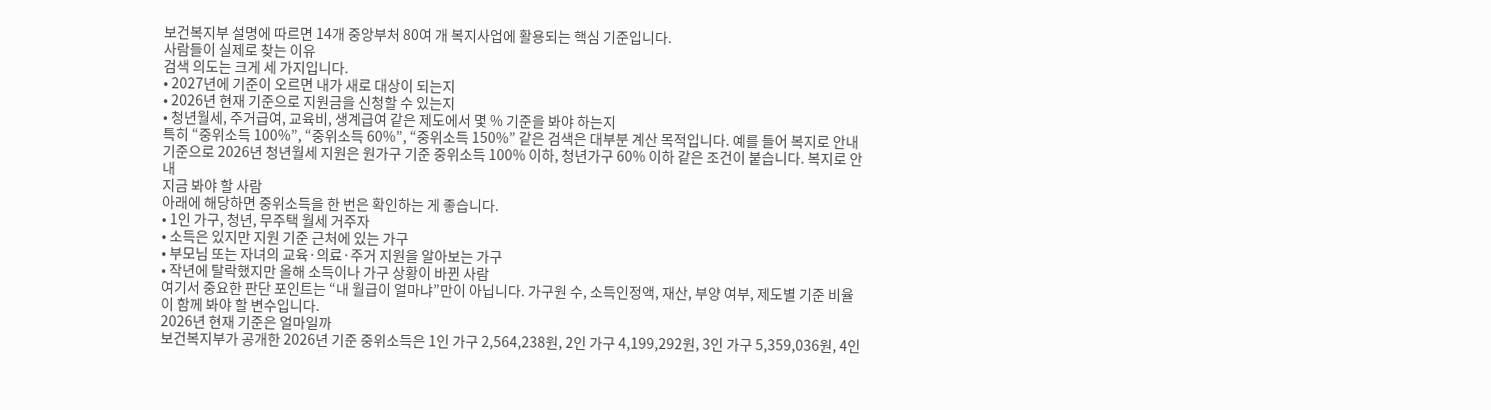보건복지부 설명에 따르면 14개 중앙부처 80여 개 복지사업에 활용되는 핵심 기준입니다.
사람들이 실제로 찾는 이유
검색 의도는 크게 세 가지입니다.
• 2027년에 기준이 오르면 내가 새로 대상이 되는지
• 2026년 현재 기준으로 지원금을 신청할 수 있는지
• 청년월세, 주거급여, 교육비, 생계급여 같은 제도에서 몇 % 기준을 봐야 하는지
특히 “중위소득 100%”, “중위소득 60%”, “중위소득 150%” 같은 검색은 대부분 계산 목적입니다. 예를 들어 복지로 안내 기준으로 2026년 청년월세 지원은 원가구 기준 중위소득 100% 이하, 청년가구 60% 이하 같은 조건이 붙습니다. 복지로 안내
지금 봐야 할 사람
아래에 해당하면 중위소득을 한 번은 확인하는 게 좋습니다.
• 1인 가구, 청년, 무주택 월세 거주자
• 소득은 있지만 지원 기준 근처에 있는 가구
• 부모님 또는 자녀의 교육·의료·주거 지원을 알아보는 가구
• 작년에 탈락했지만 올해 소득이나 가구 상황이 바뀐 사람
여기서 중요한 판단 포인트는 “내 월급이 얼마냐”만이 아닙니다. 가구원 수, 소득인정액, 재산, 부양 여부, 제도별 기준 비율이 함께 봐야 할 변수입니다.
2026년 현재 기준은 얼마일까
보건복지부가 공개한 2026년 기준 중위소득은 1인 가구 2,564,238원, 2인 가구 4,199,292원, 3인 가구 5,359,036원, 4인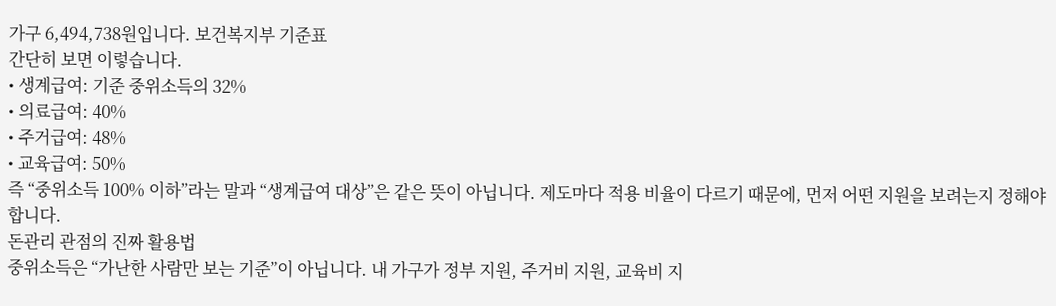가구 6,494,738원입니다. 보건복지부 기준표
간단히 보면 이렇습니다.
• 생계급여: 기준 중위소득의 32%
• 의료급여: 40%
• 주거급여: 48%
• 교육급여: 50%
즉 “중위소득 100% 이하”라는 말과 “생계급여 대상”은 같은 뜻이 아닙니다. 제도마다 적용 비율이 다르기 때문에, 먼저 어떤 지원을 보려는지 정해야 합니다.
돈관리 관점의 진짜 활용법
중위소득은 “가난한 사람만 보는 기준”이 아닙니다. 내 가구가 정부 지원, 주거비 지원, 교육비 지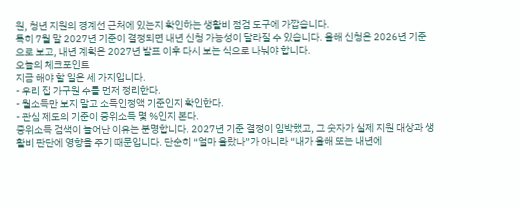원, 청년 지원의 경계선 근처에 있는지 확인하는 생활비 점검 도구에 가깝습니다.
특히 7월 말 2027년 기준이 결정되면 내년 신청 가능성이 달라질 수 있습니다. 올해 신청은 2026년 기준으로 보고, 내년 계획은 2027년 발표 이후 다시 보는 식으로 나눠야 합니다.
오늘의 체크포인트
지금 해야 할 일은 세 가지입니다.
- 우리 집 가구원 수를 먼저 정리한다.
- 월소득만 보지 말고 소득인정액 기준인지 확인한다.
- 관심 제도의 기준이 중위소득 몇 %인지 본다.
중위소득 검색이 늘어난 이유는 분명합니다. 2027년 기준 결정이 임박했고, 그 숫자가 실제 지원 대상과 생활비 판단에 영향을 주기 때문입니다. 단순히 “얼마 올랐나”가 아니라 “내가 올해 또는 내년에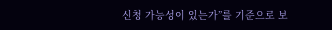신청 가능성이 있는가”를 기준으로 보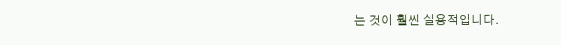는 것이 훨씬 실용적입니다.